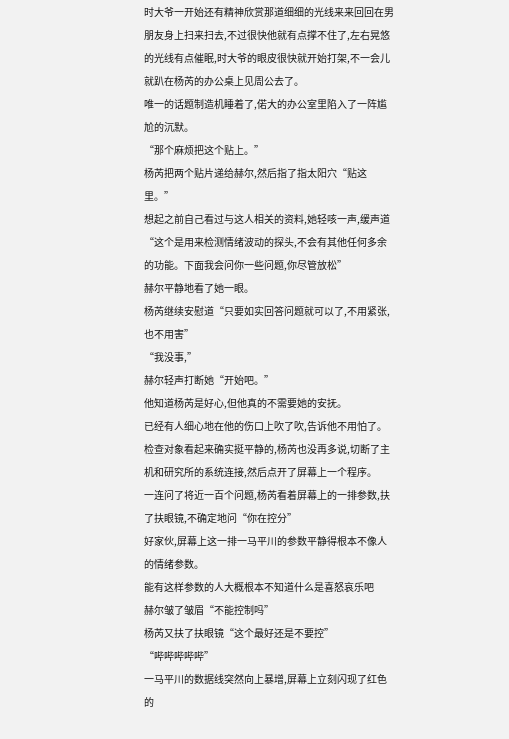时大爷一开始还有精神欣赏那道细细的光线来来回回在男朋友身上扫来扫去,不过很快他就有点撑不住了,左右晃悠的光线有点催眠,时大爷的眼皮很快就开始打架,不一会儿就趴在杨芮的办公桌上见周公去了。
唯一的话题制造机睡着了,偌大的办公室里陷入了一阵尴尬的沉默。
“那个麻烦把这个贴上。”
杨芮把两个贴片递给赫尔,然后指了指太阳穴“贴这里。”
想起之前自己看过与这人相关的资料,她轻咳一声,缓声道“这个是用来检测情绪波动的探头,不会有其他任何多余的功能。下面我会问你一些问题,你尽管放松”
赫尔平静地看了她一眼。
杨芮继续安慰道“只要如实回答问题就可以了,不用紧张,也不用害”
“我没事,”
赫尔轻声打断她“开始吧。”
他知道杨芮是好心,但他真的不需要她的安抚。
已经有人细心地在他的伤口上吹了吹,告诉他不用怕了。
检查对象看起来确实挺平静的,杨芮也没再多说,切断了主机和研究所的系统连接,然后点开了屏幕上一个程序。
一连问了将近一百个问题,杨芮看着屏幕上的一排参数,扶了扶眼镜,不确定地问“你在控分”
好家伙,屏幕上这一排一马平川的参数平静得根本不像人的情绪参数。
能有这样参数的人大概根本不知道什么是喜怒哀乐吧
赫尔皱了皱眉“不能控制吗”
杨芮又扶了扶眼镜“这个最好还是不要控”
“哔哔哔哔哔”
一马平川的数据线突然向上暴增,屏幕上立刻闪现了红色的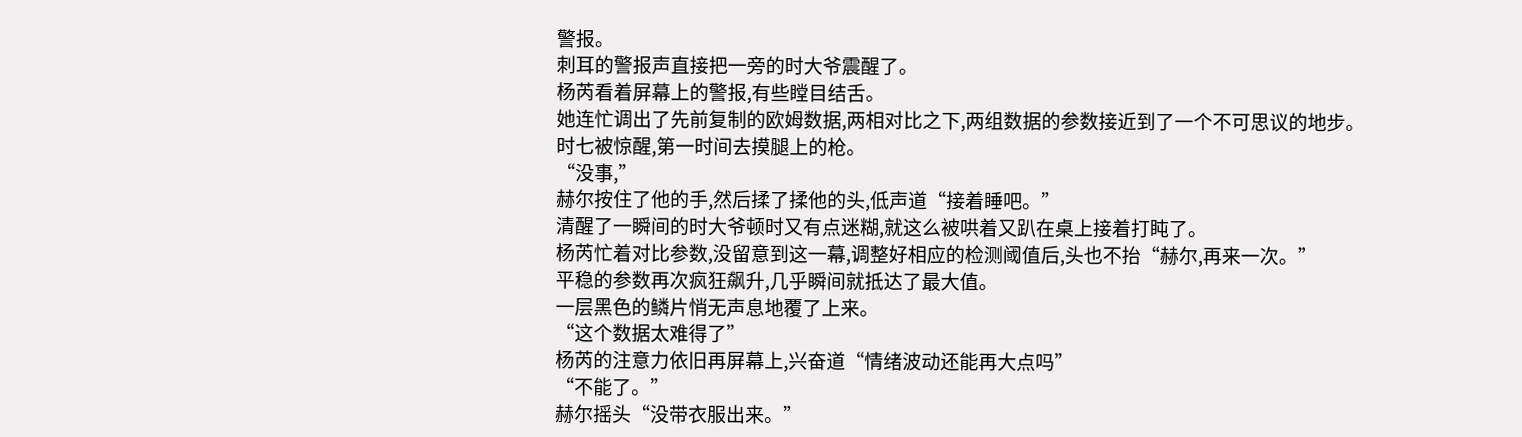警报。
刺耳的警报声直接把一旁的时大爷震醒了。
杨芮看着屏幕上的警报,有些瞠目结舌。
她连忙调出了先前复制的欧姆数据,两相对比之下,两组数据的参数接近到了一个不可思议的地步。
时七被惊醒,第一时间去摸腿上的枪。
“没事,”
赫尔按住了他的手,然后揉了揉他的头,低声道“接着睡吧。”
清醒了一瞬间的时大爷顿时又有点迷糊,就这么被哄着又趴在桌上接着打盹了。
杨芮忙着对比参数,没留意到这一幕,调整好相应的检测阈值后,头也不抬“赫尔,再来一次。”
平稳的参数再次疯狂飙升,几乎瞬间就抵达了最大值。
一层黑色的鳞片悄无声息地覆了上来。
“这个数据太难得了”
杨芮的注意力依旧再屏幕上,兴奋道“情绪波动还能再大点吗”
“不能了。”
赫尔摇头“没带衣服出来。”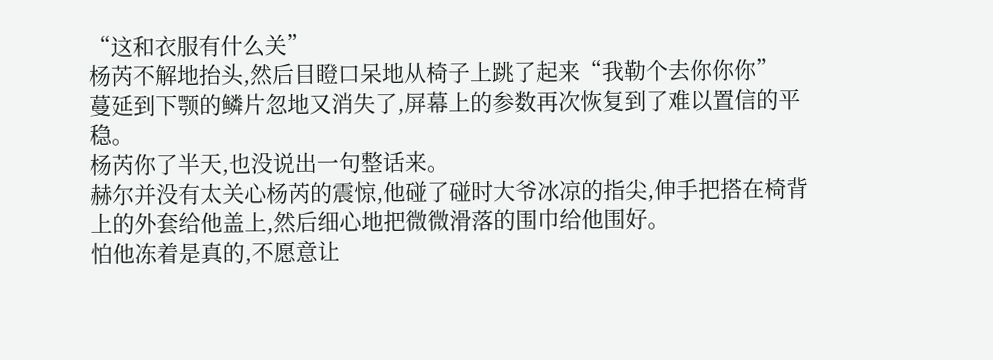“这和衣服有什么关”
杨芮不解地抬头,然后目瞪口呆地从椅子上跳了起来“我勒个去你你你”
蔓延到下颚的鳞片忽地又消失了,屏幕上的参数再次恢复到了难以置信的平稳。
杨芮你了半天,也没说出一句整话来。
赫尔并没有太关心杨芮的震惊,他碰了碰时大爷冰凉的指尖,伸手把搭在椅背上的外套给他盖上,然后细心地把微微滑落的围巾给他围好。
怕他冻着是真的,不愿意让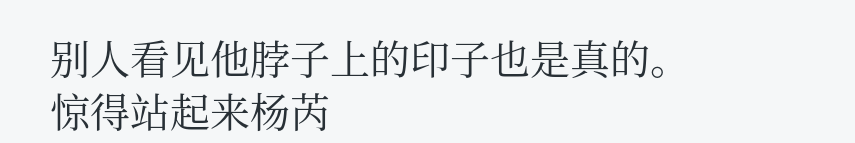别人看见他脖子上的印子也是真的。
惊得站起来杨芮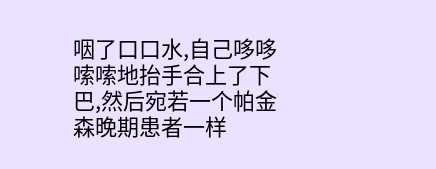咽了口口水,自己哆哆嗦嗦地抬手合上了下巴,然后宛若一个帕金森晚期患者一样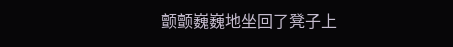颤颤巍巍地坐回了凳子上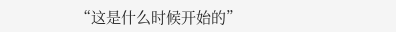“这是什么时候开始的”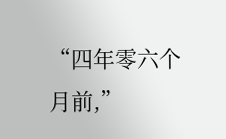“四年零六个月前,”